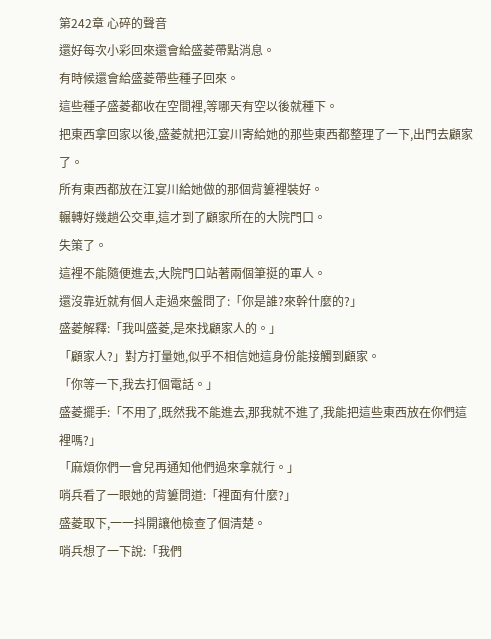第242章 心碎的聲音
還好每次小彩回來還會給盛菱帶點消息。
有時候還會給盛菱帶些種子回來。
這些種子盛菱都收在空間裡,等哪天有空以後就種下。
把東西拿回家以後,盛菱就把江宴川寄給她的那些東西都整理了一下,出門去顧家了。
所有東西都放在江宴川給她做的那個背簍裡裝好。
輾轉好幾趟公交車,這才到了顧家所在的大院門口。
失策了。
這裡不能隨便進去,大院門口站著兩個筆挺的軍人。
還沒靠近就有個人走過來盤問了:「你是誰?來幹什麼的?」
盛菱解釋:「我叫盛菱,是來找顧家人的。」
「顧家人?」對方打量她,似乎不相信她這身份能接觸到顧家。
「你等一下,我去打個電話。」
盛菱擺手:「不用了,既然我不能進去,那我就不進了,我能把這些東西放在你們這裡嗎?」
「麻煩你們一會兒再通知他們過來拿就行。」
哨兵看了一眼她的背簍問道:「裡面有什麼?」
盛菱取下,一一抖開讓他檢查了個清楚。
哨兵想了一下說:「我們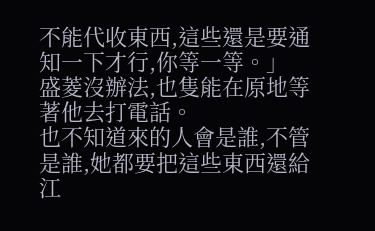不能代收東西,這些還是要通知一下才行,你等一等。」
盛菱沒辦法,也隻能在原地等著他去打電話。
也不知道來的人會是誰,不管是誰,她都要把這些東西還給江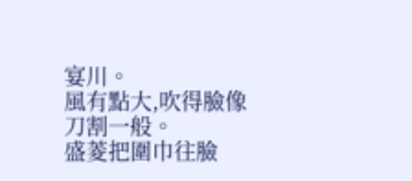宴川。
風有點大,吹得臉像刀割一般。
盛菱把圍巾往臉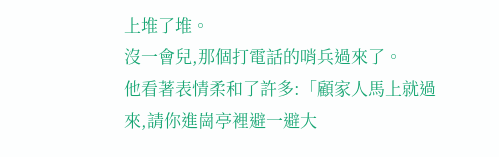上堆了堆。
沒一會兒,那個打電話的哨兵過來了。
他看著表情柔和了許多:「顧家人馬上就過來,請你進崗亭裡避一避大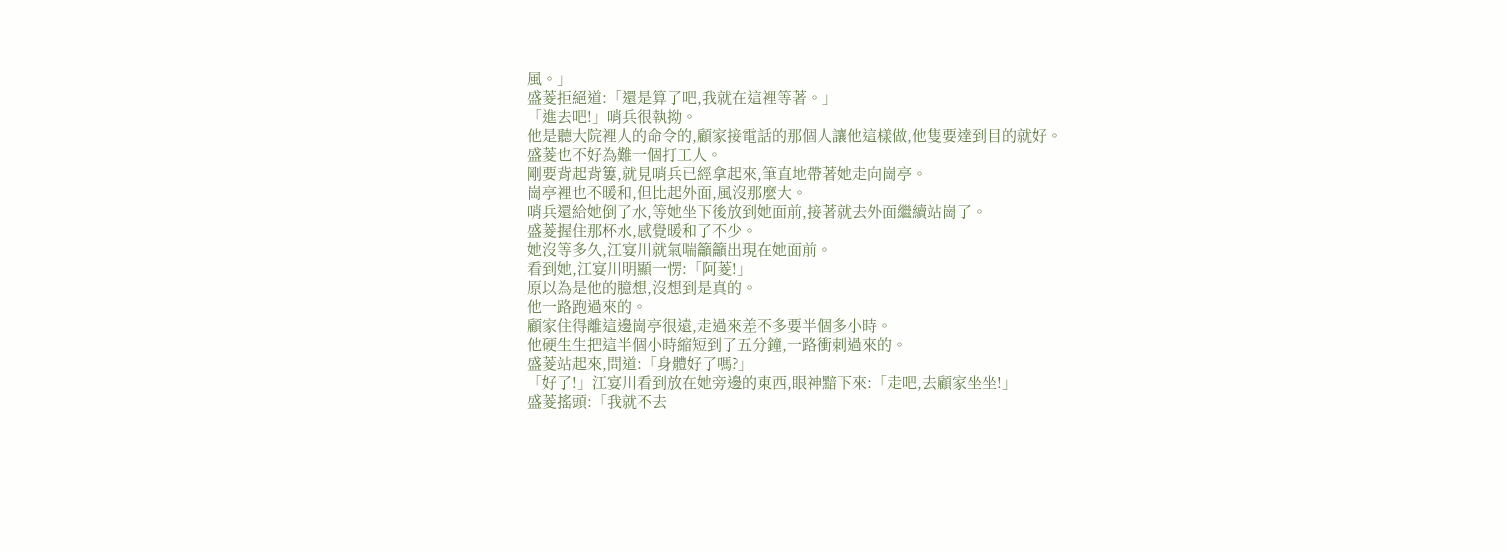風。」
盛菱拒絕道:「還是算了吧,我就在這裡等著。」
「進去吧!」哨兵很執拗。
他是聽大院裡人的命令的,顧家接電話的那個人讓他這樣做,他隻要達到目的就好。
盛菱也不好為難一個打工人。
剛要背起背簍,就見哨兵已經拿起來,筆直地帶著她走向崗亭。
崗亭裡也不暖和,但比起外面,風沒那麼大。
哨兵還給她倒了水,等她坐下後放到她面前,接著就去外面繼續站崗了。
盛菱握住那杯水,感覺暖和了不少。
她沒等多久,江宴川就氣喘籲籲出現在她面前。
看到她,江宴川明顯一愣:「阿菱!」
原以為是他的臆想,沒想到是真的。
他一路跑過來的。
顧家住得離這邊崗亭很遠,走過來差不多要半個多小時。
他硬生生把這半個小時縮短到了五分鐘,一路衝刺過來的。
盛菱站起來,問道:「身體好了嗎?」
「好了!」江宴川看到放在她旁邊的東西,眼神黯下來:「走吧,去顧家坐坐!」
盛菱搖頭:「我就不去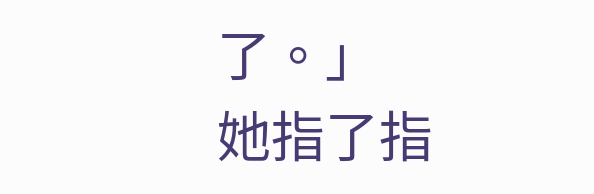了。」
她指了指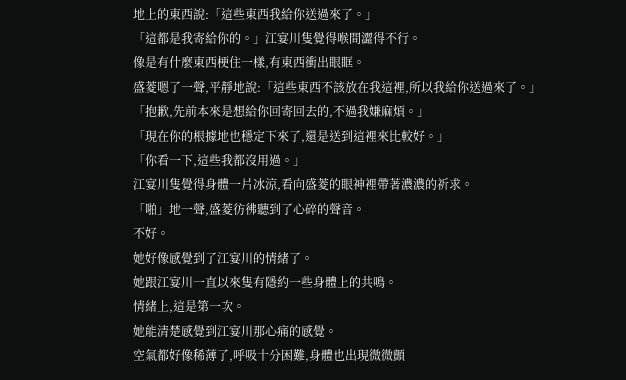地上的東西說:「這些東西我給你送過來了。」
「這都是我寄給你的。」江宴川隻覺得喉間澀得不行。
像是有什麼東西梗住一樣,有東西衝出眼眶。
盛菱嗯了一聲,平靜地說:「這些東西不該放在我這裡,所以我給你送過來了。」
「抱歉,先前本來是想給你回寄回去的,不過我嫌麻煩。」
「現在你的根據地也穩定下來了,還是送到這裡來比較好。」
「你看一下,這些我都沒用過。」
江宴川隻覺得身體一片冰涼,看向盛菱的眼神裡帶著濃濃的祈求。
「啪」地一聲,盛菱彷彿聽到了心碎的聲音。
不好。
她好像感覺到了江宴川的情緒了。
她跟江宴川一直以來隻有隱約一些身體上的共鳴。
情緒上,這是第一次。
她能清楚感覺到江宴川那心痛的感覺。
空氣都好像稀薄了,呼吸十分困難,身體也出現微微顫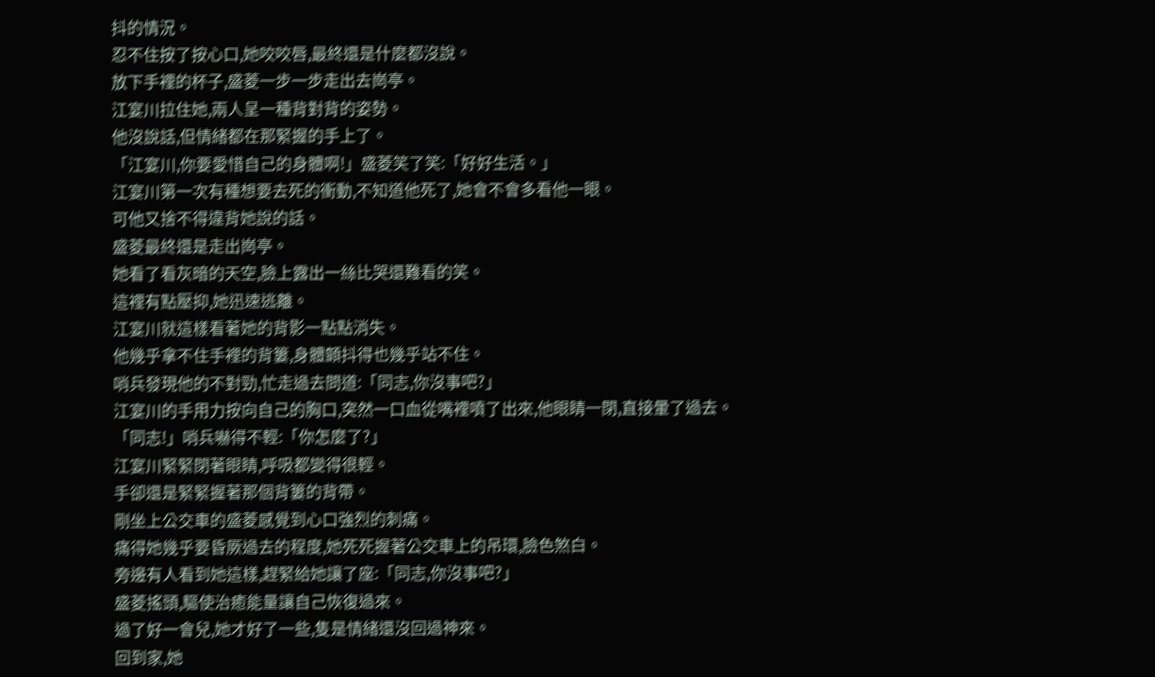抖的情況。
忍不住按了按心口,她咬咬唇,最終還是什麼都沒說。
放下手裡的杯子,盛菱一步一步走出去崗亭。
江宴川拉住她,兩人呈一種背對背的姿勢。
他沒說話,但情緒都在那緊握的手上了。
「江宴川,你要愛惜自己的身體啊!」盛菱笑了笑:「好好生活。」
江宴川第一次有種想要去死的衝動,不知道他死了,她會不會多看他一眼。
可他又捨不得違背她說的話。
盛菱最終還是走出崗亭。
她看了看灰暗的天空,臉上露出一絲比哭還難看的笑。
這裡有點壓抑,她迅速逃離。
江宴川就這樣看著她的背影一點點消失。
他幾乎拿不住手裡的背簍,身體顫抖得也幾乎站不住。
哨兵發現他的不對勁,忙走過去問道:「同志,你沒事吧?」
江宴川的手用力按向自己的胸口,突然一口血從嘴裡噴了出來,他眼睛一閉,直接暈了過去。
「同志!」哨兵嚇得不輕:「你怎麼了?」
江宴川緊緊閉著眼睛,呼吸都變得很輕。
手卻還是緊緊握著那個背簍的背帶。
剛坐上公交車的盛菱感覺到心口強烈的刺痛。
痛得她幾乎要昏厥過去的程度,她死死握著公交車上的吊環,臉色煞白。
旁邊有人看到她這樣,趕緊給她讓了座:「同志,你沒事吧?」
盛菱搖頭,驅使治癒能量讓自己恢復過來。
過了好一會兒,她才好了一些,隻是情緒還沒回過神來。
回到家,她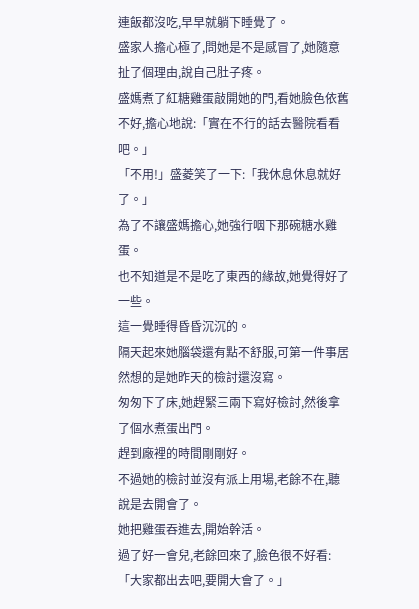連飯都沒吃,早早就躺下睡覺了。
盛家人擔心極了,問她是不是感冒了,她隨意扯了個理由,說自己肚子疼。
盛媽煮了紅糖雞蛋敲開她的門,看她臉色依舊不好,擔心地說:「實在不行的話去醫院看看吧。」
「不用!」盛菱笑了一下:「我休息休息就好了。」
為了不讓盛媽擔心,她強行咽下那碗糖水雞蛋。
也不知道是不是吃了東西的緣故,她覺得好了一些。
這一覺睡得昏昏沉沉的。
隔天起來她腦袋還有點不舒服,可第一件事居然想的是她昨天的檢討還沒寫。
匆匆下了床,她趕緊三兩下寫好檢討,然後拿了個水煮蛋出門。
趕到廠裡的時間剛剛好。
不過她的檢討並沒有派上用場,老餘不在,聽說是去開會了。
她把雞蛋吞進去,開始幹活。
過了好一會兒,老餘回來了,臉色很不好看:「大家都出去吧,要開大會了。」